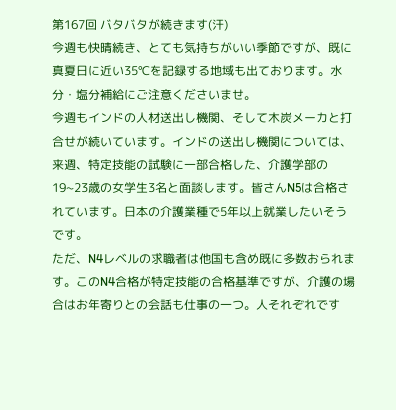第167回 バタバタが続きます(汗)
今週も快晴続き、とても気持ちがいい季節ですが、既に真夏日に近い35℃を記録する地域も出ております。水分・塩分補給にご注意くださいませ。
今週もインドの人材送出し機関、そして木炭メーカと打合せが続いています。インドの送出し機関については、来週、特定技能の試験に一部合格した、介護学部の19~23歳の女学生3名と面談します。皆さんN5は合格されています。日本の介護業種で5年以上就業したいそうです。
ただ、N4レベルの求職者は他国も含め既に多数おられます。このN4合格が特定技能の合格基準ですが、介護の場合はお年寄りとの会話も仕事の一つ。人それぞれです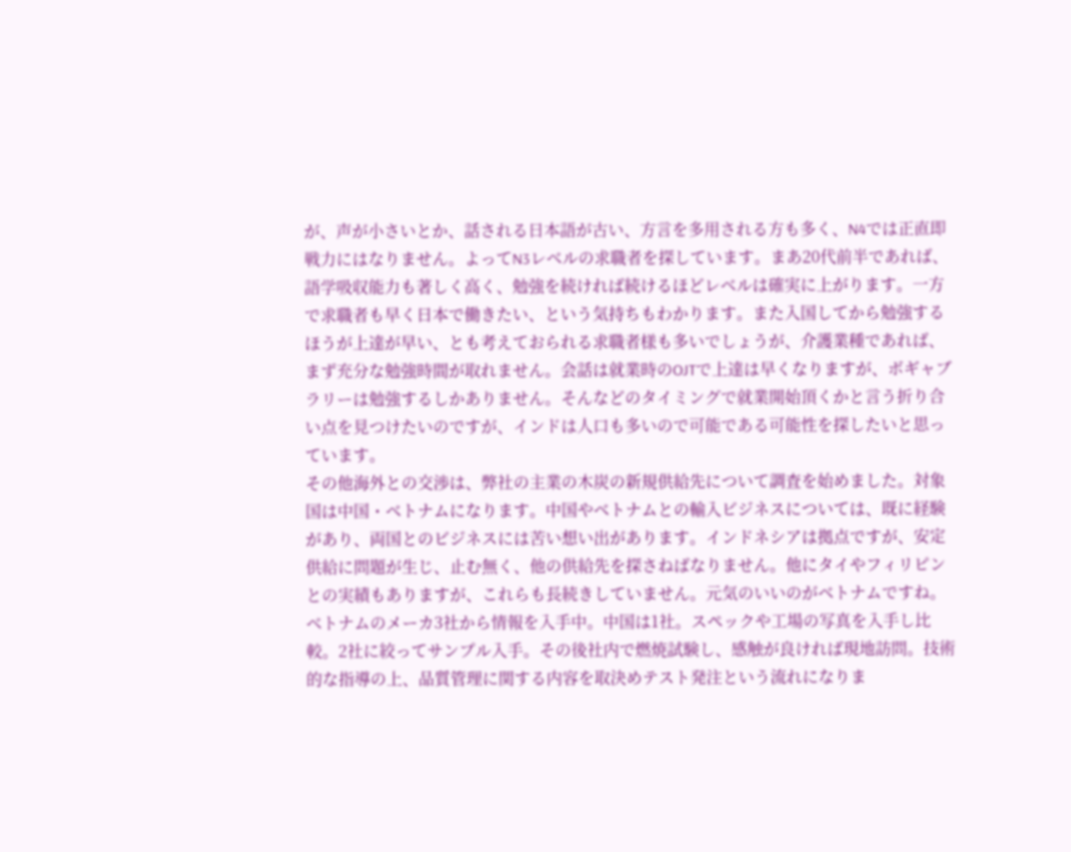が、声が小さいとか、話される日本語が古い、方言を多用される方も多く、N4では正直即戦力にはなりません。よってN3レベルの求職者を探しています。まあ20代前半であれば、語学吸収能力も著しく高く、勉強を続ければ続けるほどレベルは確実に上がります。一方で求職者も早く日本で働きたい、という気持ちもわかります。また入国してから勉強するほうが上達が早い、とも考えておられる求職者様も多いでしょうが、介護業種であれば、まず充分な勉強時間が取れません。会話は就業時のOJTで上達は早くなりますが、ボギャブラリーは勉強するしかありません。そんなどのタイミングで就業開始頂くかと言う折り合い点を見つけたいのですが、インドは人口も多いので可能である可能性を探したいと思っています。
その他海外との交渉は、弊社の主業の木炭の新規供給先について調査を始めました。対象国は中国・ベトナムになります。中国やベトナムとの輸入ビジネスについては、既に経験があり、両国とのビジネスには苦い想い出があります。インドネシアは拠点ですが、安定供給に問題が生じ、止む無く、他の供給先を探さねばなりません。他にタイやフィリピンとの実績もありますが、これらも長続きしていません。元気のいいのがベトナムですね。ベトナムのメーカ3社から情報を入手中。中国は1社。スペックや工場の写真を入手し比較。2社に絞ってサンプル入手。その後社内で燃焼試験し、感触が良ければ現地訪問。技術的な指導の上、品質管理に関する内容を取決めテスト発注という流れになりま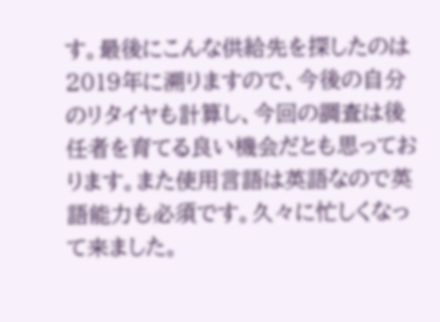す。最後にこんな供給先を探したのは2019年に溯りますので、今後の自分のリタイヤも計算し、今回の調査は後任者を育てる良い機会だとも思っております。また使用言語は英語なので英語能力も必須です。久々に忙しくなって来ました。